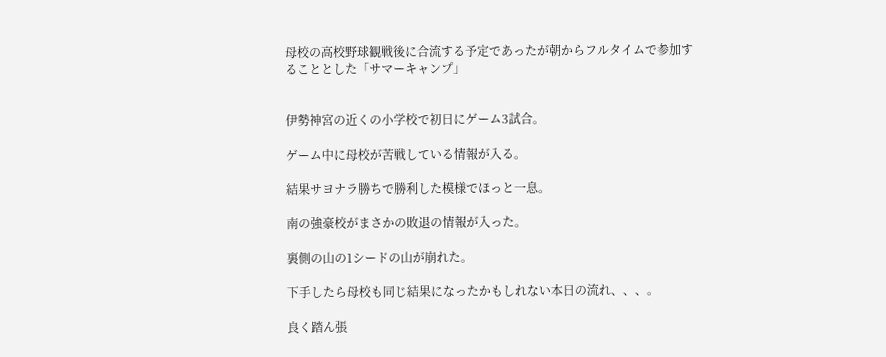母校の高校野球観戦後に合流する予定であったが朝からフルタイムで参加することとした「サマーキャンプ」


伊勢神宮の近くの小学校で初日にゲーム3試合。

ゲーム中に母校が苦戦している情報が入る。

結果サヨナラ勝ちで勝利した模様でほっと一息。

南の強豪校がまさかの敗退の情報が入った。

裏側の山の1シードの山が崩れた。

下手したら母校も同じ結果になったかもしれない本日の流れ、、、。

良く踏ん張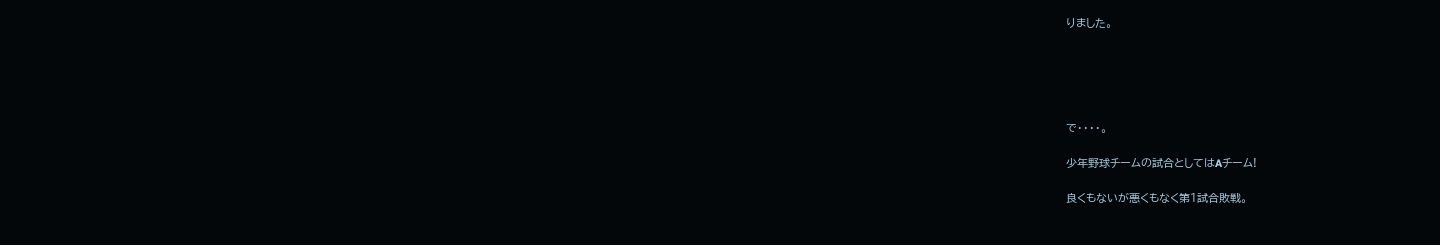りました。





で・・・・。

少年野球チームの試合としてはAチーム!

良くもないが悪くもなく第1試合敗戦。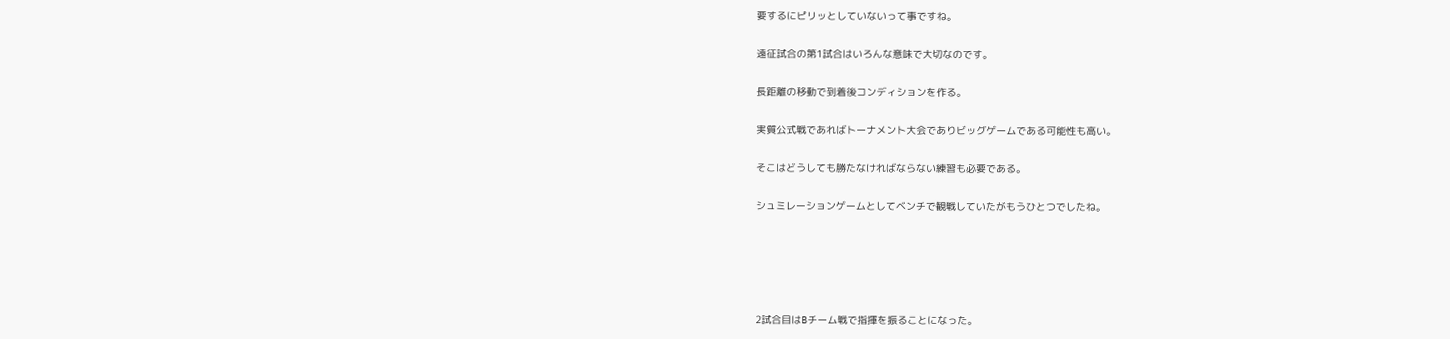要するにピリッとしていないって事ですね。

遠征試合の第1試合はいろんな意味で大切なのです。

長距離の移動で到着後コンディションを作る。

実質公式戦であればトーナメント大会でありビッグゲームである可能性も高い。

そこはどうしても勝たなければならない練習も必要である。

シュミレーションゲームとしてベンチで観戦していたがもうひとつでしたね。





2試合目はBチーム戦で指揮を振ることになった。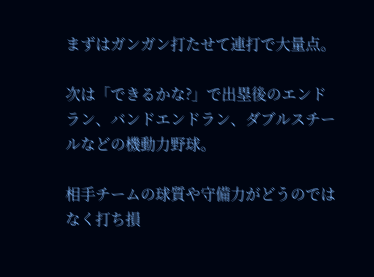まずはガンガン打たせて連打で大量点。

次は「できるかな?」で出塁後のエンドラン、バンドエンドラン、ダブルスチールなどの機動力野球。

相手チームの球質や守備力がどうのではなく打ち損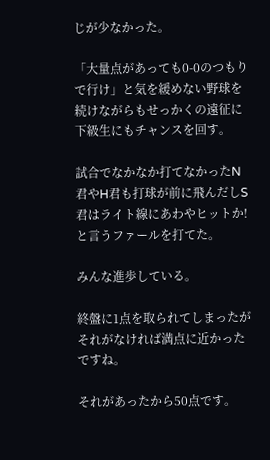じが少なかった。

「大量点があっても0-0のつもりで行け」と気を緩めない野球を続けながらもせっかくの遠征に下級生にもチャンスを回す。

試合でなかなか打てなかったN君やH君も打球が前に飛んだしS君はライト線にあわやヒットか!と言うファールを打てた。

みんな進歩している。

終盤に1点を取られてしまったがそれがなければ満点に近かったですね。

それがあったから50点です。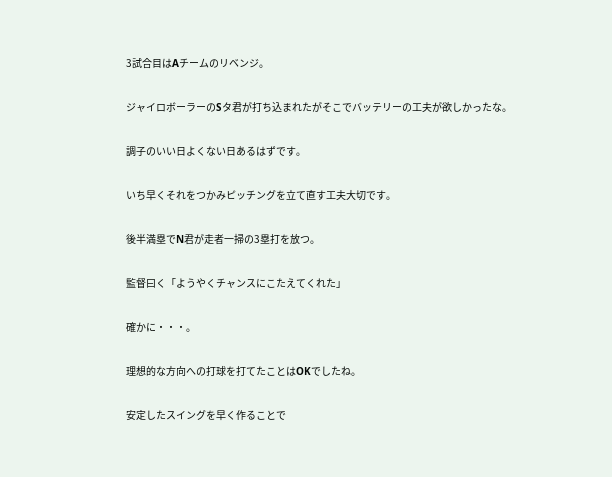3試合目はAチームのリベンジ。

ジャイロボーラーのSタ君が打ち込まれたがそこでバッテリーの工夫が欲しかったな。

調子のいい日よくない日あるはずです。

いち早くそれをつかみピッチングを立て直す工夫大切です。

後半満塁でN君が走者一掃の3塁打を放つ。

監督曰く「ようやくチャンスにこたえてくれた」

確かに・・・。

理想的な方向への打球を打てたことはOKでしたね。

安定したスイングを早く作ることで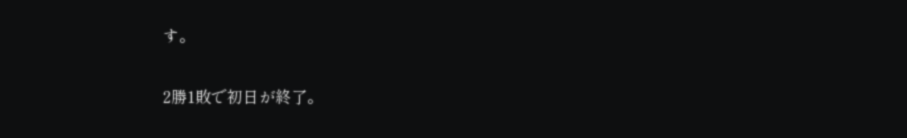す。

2勝1敗で初日が終了。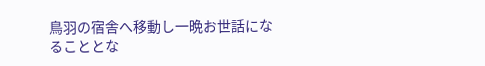鳥羽の宿舎へ移動し一晩お世話になることとな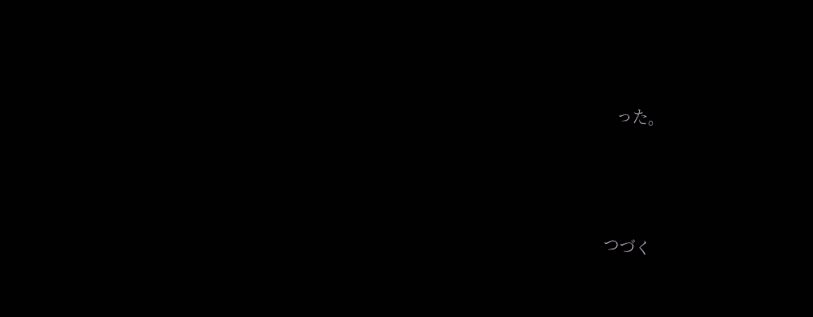った。




つづく